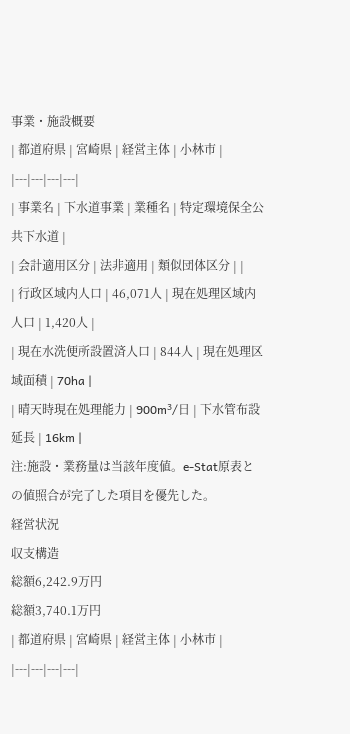事業・施設概要
| 都道府県 | 宮崎県 | 経営主体 | 小林市 |
|---|---|---|---|
| 事業名 | 下水道事業 | 業種名 | 特定環境保全公共下水道 |
| 会計適用区分 | 法非適用 | 類似団体区分 | |
| 行政区域内人口 | 46,071人 | 現在処理区域内人口 | 1,420人 |
| 現在水洗便所設置済人口 | 844人 | 現在処理区域面積 | 70ha |
| 晴天時現在処理能力 | 900m³/日 | 下水管布設延長 | 16km |
注:施設・業務量は当該年度値。e-Stat原表との値照合が完了した項目を優先した。
経営状況
収支構造
総額6,242.9万円
総額3,740.1万円
| 都道府県 | 宮崎県 | 経営主体 | 小林市 |
|---|---|---|---|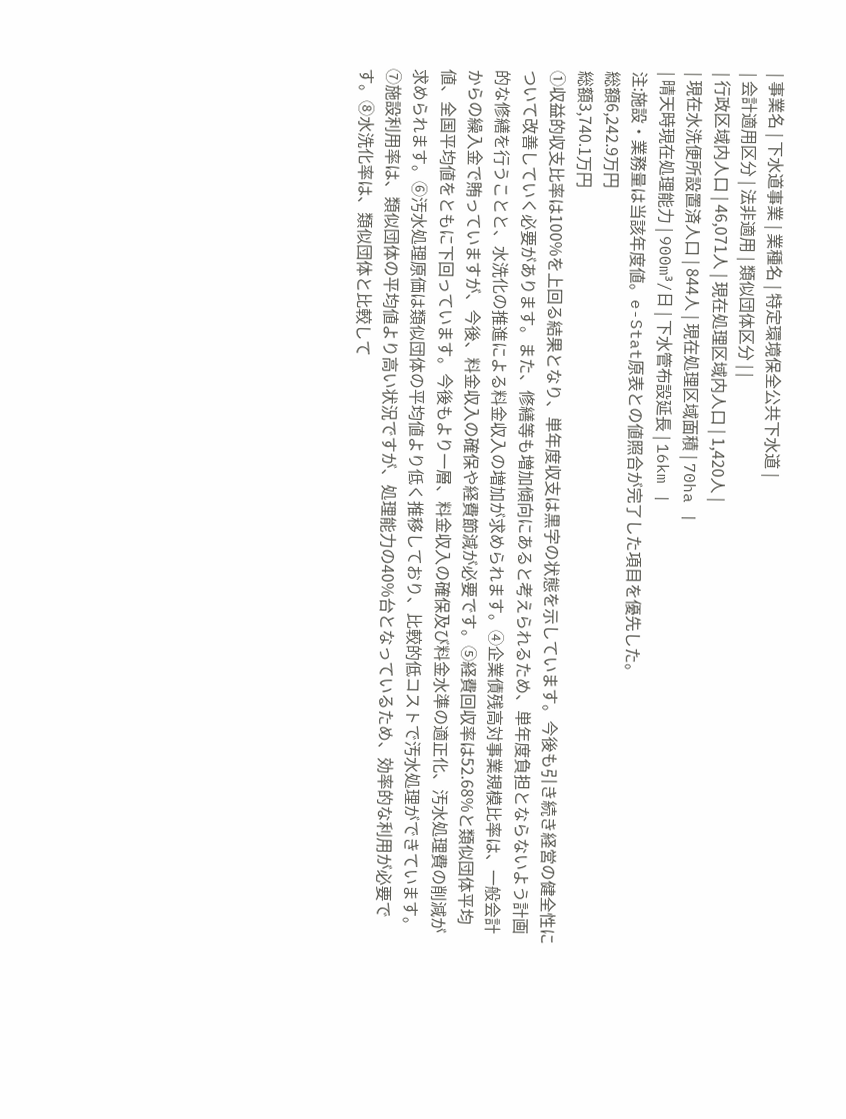| 事業名 | 下水道事業 | 業種名 | 特定環境保全公共下水道 |
| 会計適用区分 | 法非適用 | 類似団体区分 | |
| 行政区域内人口 | 46,071人 | 現在処理区域内人口 | 1,420人 |
| 現在水洗便所設置済人口 | 844人 | 現在処理区域面積 | 70ha |
| 晴天時現在処理能力 | 900m³/日 | 下水管布設延長 | 16km |
注:施設・業務量は当該年度値。e-Stat原表との値照合が完了した項目を優先した。
総額6,242.9万円
総額3,740.1万円
①収益的収支比率は100%を上回る結果となり、単年度収支は黒字の状態を示しています。今後も引き続き経営の健全性について改善していく必要があります。また、修繕等も増加傾向にあると考えられるため、単年度負担とならないよう計画的な修繕を行うことと、水洗化の推進による料金収入の増加が求められます。④企業債残高対事業規模比率は、一般会計からの繰入金で賄っていますが、今後、料金収入の確保や経費節減が必要です。⑤経費回収率は52.68%と類似団体平均値、全国平均値をともに下回っています。今後もより一層、料金収入の確保及び料金水準の適正化、汚水処理費の削減が求められます。⑥汚水処理原価は類似団体の平均値より低く推移しており、比較的低コストで汚水処理ができています。⑦施設利用率は、類似団体の平均値より高い状況ですが、処理能力の40%台となっているため、効率的な利用が必要です。⑧水洗化率は、類似団体と比較して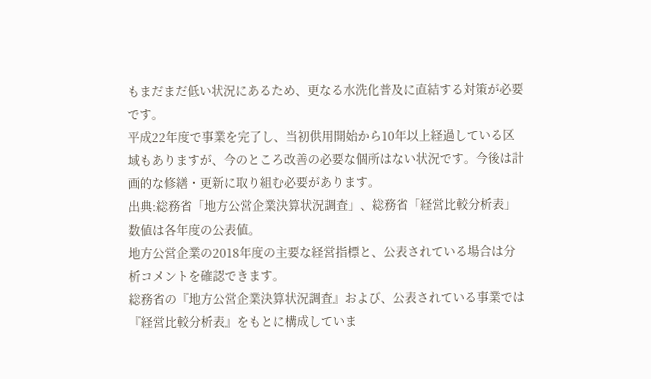もまだまだ低い状況にあるため、更なる水洗化普及に直結する対策が必要です。
平成22年度で事業を完了し、当初供用開始から10年以上経過している区域もありますが、今のところ改善の必要な個所はない状況です。今後は計画的な修繕・更新に取り組む必要があります。
出典:総務省「地方公営企業決算状況調査」、総務省「経営比較分析表」数値は各年度の公表値。
地方公営企業の2018年度の主要な経営指標と、公表されている場合は分析コメントを確認できます。
総務省の『地方公営企業決算状況調査』および、公表されている事業では『経営比較分析表』をもとに構成していま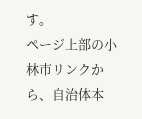す。
ページ上部の小林市リンクから、自治体本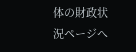体の財政状況ページへ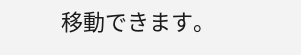移動できます。